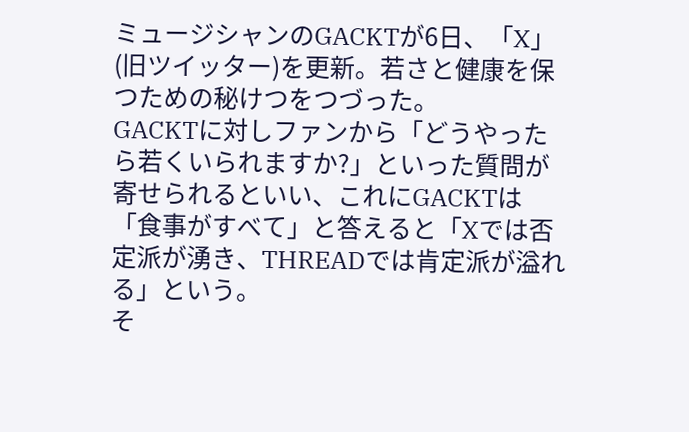ミュージシャンのGACKTが6日、「X」(旧ツイッター)を更新。若さと健康を保つための秘けつをつづった。
GACKTに対しファンから「どうやったら若くいられますか?」といった質問が寄せられるといい、これにGACKTは「食事がすべて」と答えると「Xでは否定派が湧き、THREADでは肯定派が溢れる」という。
そ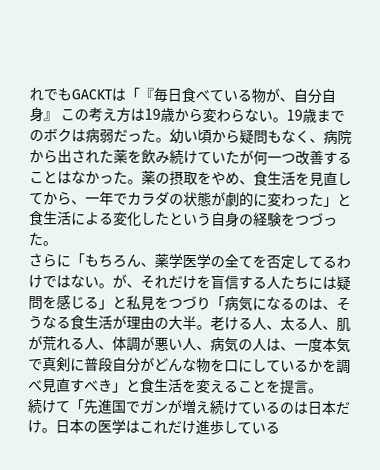れでもGACKTは「『毎日食べている物が、自分自身』 この考え方は19歳から変わらない。19歳までのボクは病弱だった。幼い頃から疑問もなく、病院から出された薬を飲み続けていたが何一つ改善することはなかった。薬の摂取をやめ、食生活を見直してから、一年でカラダの状態が劇的に変わった」と食生活による変化したという自身の経験をつづった。
さらに「もちろん、薬学医学の全てを否定してるわけではない。が、それだけを盲信する人たちには疑問を感じる」と私見をつづり「病気になるのは、そうなる食生活が理由の大半。老ける人、太る人、肌が荒れる人、体調が悪い人、病気の人は、一度本気で真剣に普段自分がどんな物を口にしているかを調べ見直すべき」と食生活を変えることを提言。
続けて「先進国でガンが増え続けているのは日本だけ。日本の医学はこれだけ進歩している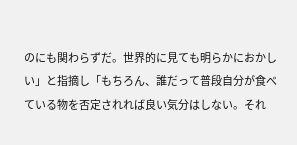のにも関わらずだ。世界的に見ても明らかにおかしい」と指摘し「もちろん、誰だって普段自分が食べている物を否定されれば良い気分はしない。それ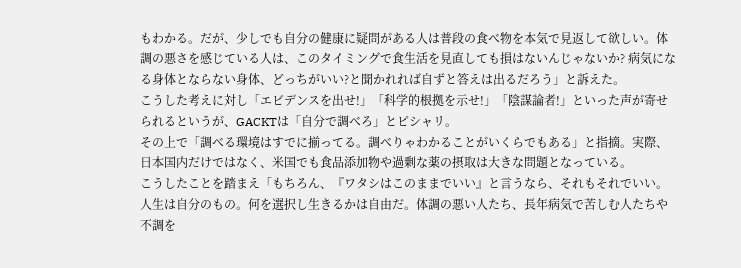もわかる。だが、少しでも自分の健康に疑問がある人は普段の食べ物を本気で見返して欲しい。体調の悪さを感じている人は、このタイミングで食生活を見直しても損はないんじゃないか? 病気になる身体とならない身体、どっちがいい?と聞かれれば自ずと答えは出るだろう」と訴えた。
こうした考えに対し「エビデンスを出せ!」「科学的根拠を示せ!」「陰謀論者!」といった声が寄せられるというが、GACKTは「自分で調べろ」とピシャリ。
その上で「調べる環境はすでに揃ってる。調べりゃわかることがいくらでもある」と指摘。実際、日本国内だけではなく、米国でも食品添加物や過剰な薬の摂取は大きな問題となっている。
こうしたことを踏まえ「もちろん、『ワタシはこのままでいい』と言うなら、それもそれでいい。人生は自分のもの。何を選択し生きるかは自由だ。体調の悪い人たち、長年病気で苦しむ人たちや不調を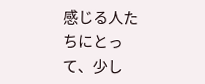感じる人たちにとって、少し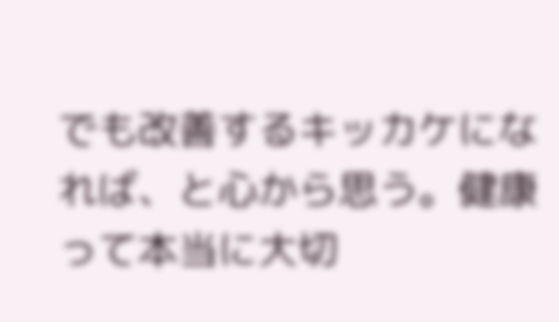でも改善するキッカケになれば、と心から思う。健康って本当に大切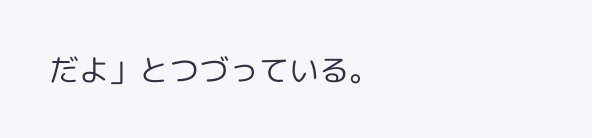だよ」とつづっている。